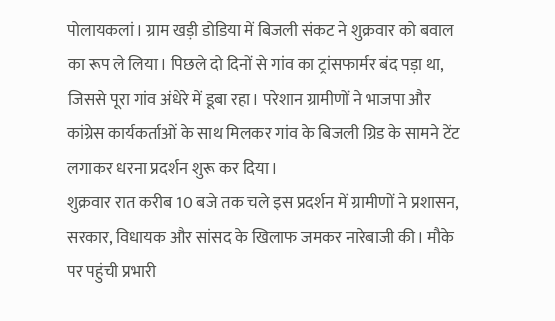पोलायकलां। ग्राम खड़ी डोडिया में बिजली संकट ने शुक्रवार को बवाल का रूप ले लिया। पिछले दो दिनों से गांव का ट्रांसफार्मर बंद पड़ा था, जिससे पूरा गांव अंधेरे में डूबा रहा। परेशान ग्रामीणों ने भाजपा और कांग्रेस कार्यकर्ताओं के साथ मिलकर गांव के बिजली ग्रिड के सामने टेंट लगाकर धरना प्रदर्शन शुरू कर दिया।
शुक्रवार रात करीब 10 बजे तक चले इस प्रदर्शन में ग्रामीणों ने प्रशासन, सरकार, विधायक और सांसद के खिलाफ जमकर नारेबाजी की। मौके पर पहुंची प्रभारी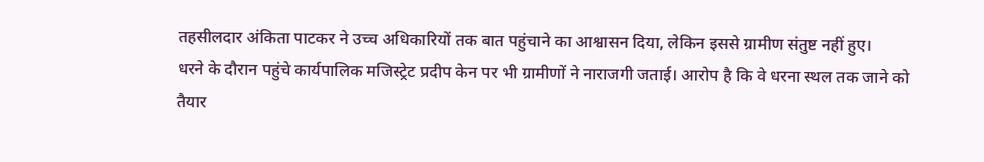तहसीलदार अंकिता पाटकर ने उच्च अधिकारियों तक बात पहुंचाने का आश्वासन दिया, लेकिन इससे ग्रामीण संतुष्ट नहीं हुए।
धरने के दौरान पहुंचे कार्यपालिक मजिस्ट्रेट प्रदीप केन पर भी ग्रामीणों ने नाराजगी जताई। आरोप है कि वे धरना स्थल तक जाने को तैयार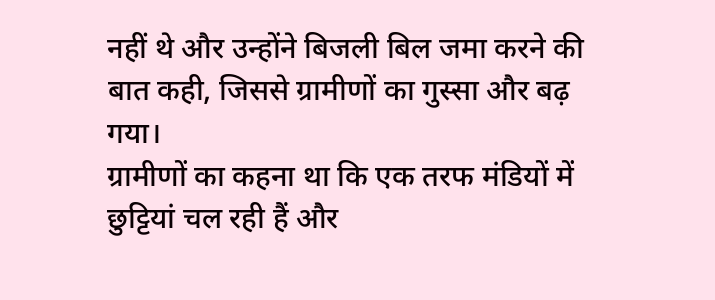नहीं थे और उन्होंने बिजली बिल जमा करने की बात कही, जिससे ग्रामीणों का गुस्सा और बढ़ गया।
ग्रामीणों का कहना था कि एक तरफ मंडियों में छुट्टियां चल रही हैं और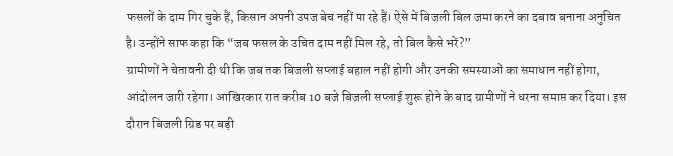फसलों के दाम गिर चुके हैं, किसान अपनी उपज बेच नहीं पा रहे हैं। ऐसे में बिजली बिल जमा करने का दबाव बनाना अनुचित है। उन्होंने साफ कहा कि “जब फसल के उचित दाम नहीं मिल रहे, तो बिल कैसे भरें?”
ग्रामीणों ने चेतावनी दी थी कि जब तक बिजली सप्लाई बहाल नहीं होगी और उनकी समस्याओं का समाधान नहीं होगा, आंदोलन जारी रहेगा। आखिरकार रात करीब 10 बजे बिजली सप्लाई शुरू होने के बाद ग्रामीणों ने धरना समाप्त कर दिया। इस दौरान बिजली ग्रिड पर बड़ी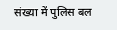संख्या में पुलिस बल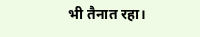भी तैनात रहा।